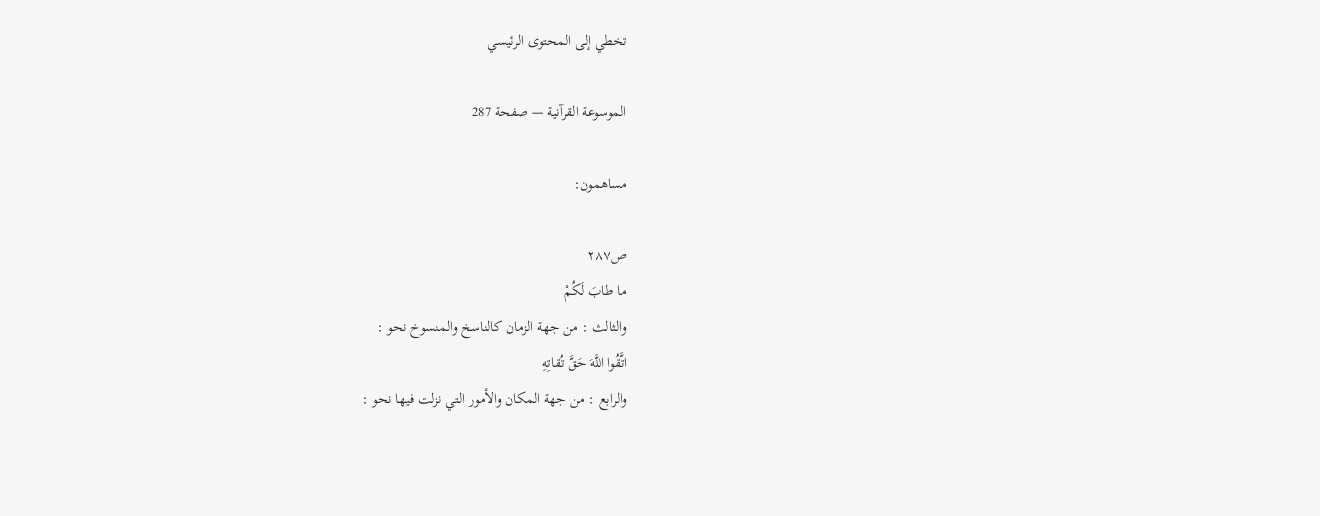تخطي إلى المحتوى الرئيسي

الموسوعة القرآنية — صفحة 287

مساهمون:

ص٢٨٧
ما طابَ لَكُمْ
والثالث : من جهة الزمان كالناسخ والمنسوخ نحو :
اتَّقُوا اللَّهَ حَقَّ تُقاتِهِ
والرابع : من جهة المكان والأمور التي نزلت فيها نحو :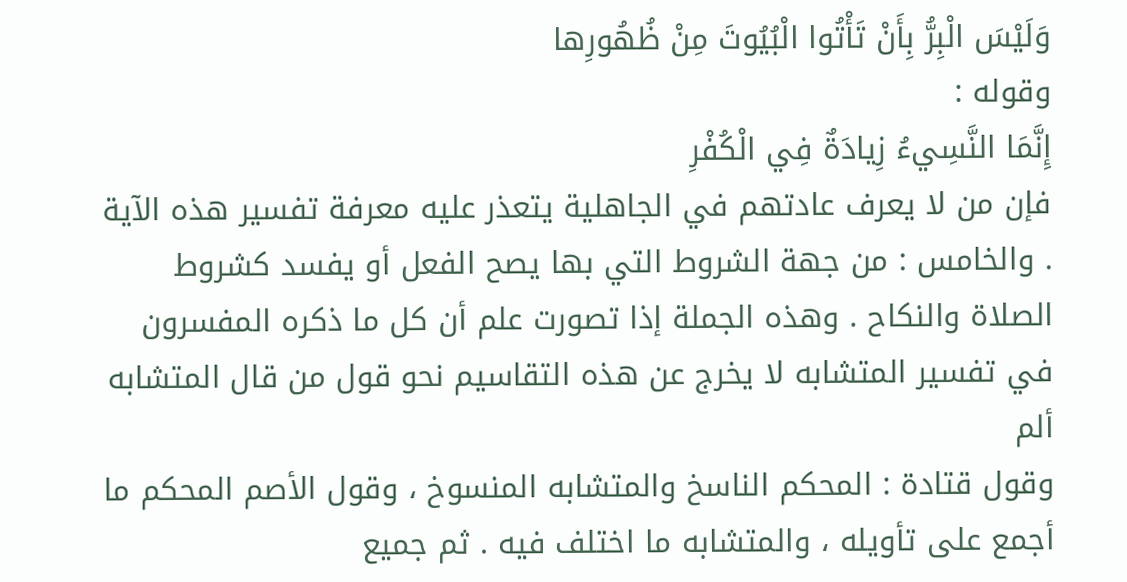وَلَيْسَ الْبِرُّ بِأَنْ تَأْتُوا الْبُيُوتَ مِنْ ظُهُورِها
وقوله :
إِنَّمَا النَّسِيءُ زِيادَةٌ فِي الْكُفْرِ
فإن من لا يعرف عادتهم في الجاهلية يتعذر عليه معرفة تفسير هذه الآية . والخامس : من جهة الشروط التي بها يصح الفعل أو يفسد كشروط الصلاة والنكاح . وهذه الجملة إذا تصورت علم أن كل ما ذكره المفسرون في تفسير المتشابه لا يخرج عن هذه التقاسيم نحو قول من قال المتشابه
ألم
وقول قتادة : المحكم الناسخ والمتشابه المنسوخ ، وقول الأصم المحكم ما أجمع على تأويله ، والمتشابه ما اختلف فيه . ثم جميع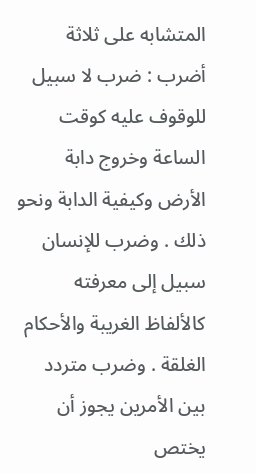المتشابه على ثلاثة أضرب : ضرب لا سبيل للوقوف عليه كوقت الساعة وخروج دابة الأرض وكيفية الدابة ونحو ذلك . وضرب للإنسان سبيل إلى معرفته كالألفاظ الغريبة والأحكام الغلقة . وضرب متردد بين الأمرين يجوز أن يختص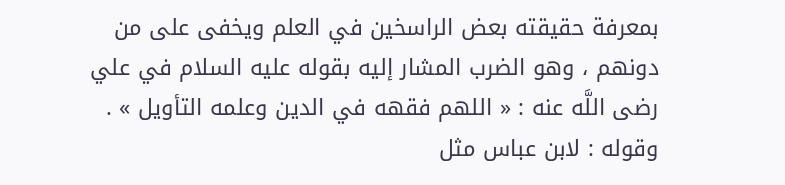بمعرفة حقيقته بعض الراسخين في العلم ويخفى على من دونهم ، وهو الضرب المشار إليه بقوله عليه السلام في علي رضى اللَّه عنه : « اللهم فقهه في الدين وعلمه التأويل » . وقوله : لابن عباس مثل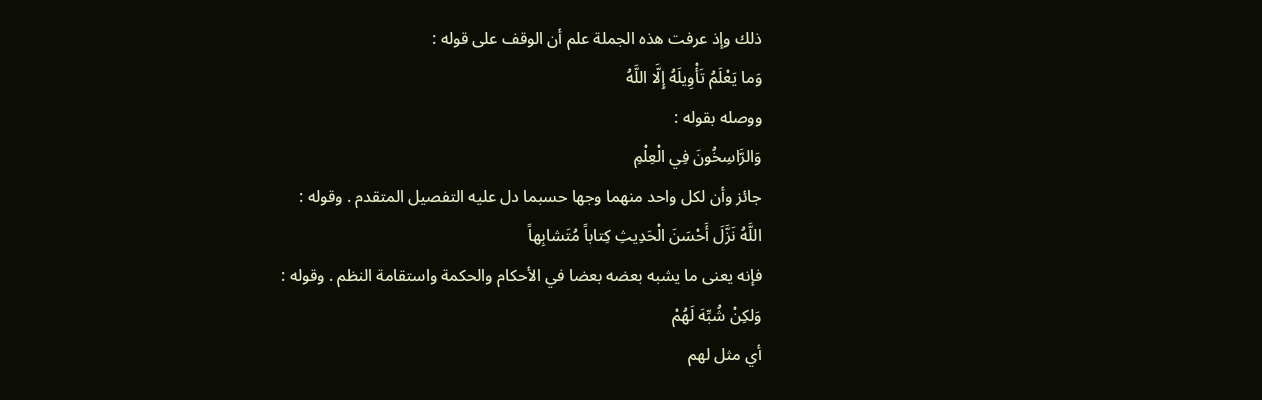ذلك وإذ عرفت هذه الجملة علم أن الوقف على قوله :
وَما يَعْلَمُ تَأْوِيلَهُ إِلَّا اللَّهُ
ووصله بقوله :
وَالرَّاسِخُونَ فِي الْعِلْمِ
جائز وأن لكل واحد منهما وجها حسبما دل عليه التفصيل المتقدم . وقوله :
اللَّهُ نَزَّلَ أَحْسَنَ الْحَدِيثِ كِتاباً مُتَشابِهاً
فإنه يعنى ما يشبه بعضه بعضا في الأحكام والحكمة واستقامة النظم . وقوله :
وَلكِنْ شُبِّهَ لَهُمْ
أي مثل لهم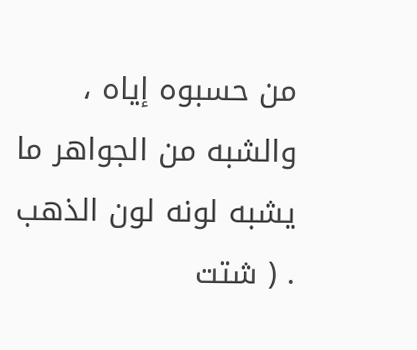من حسبوه إياه ، والشبه من الجواهر ما يشبه لونه لون الذهب . ( شتت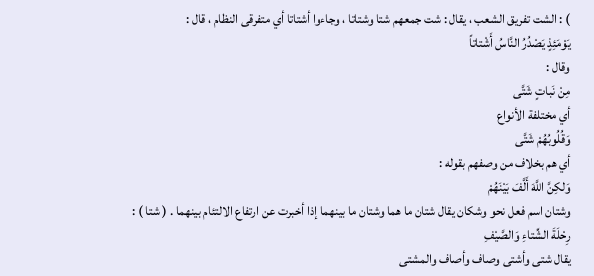) : الشت تفريق الشعب ، يقال : شت جمعهم شتا وشتاتا ، وجاءوا أشتاتا أي متفرقى النظام ، قال :
يَوْمَئِذٍ يَصْدُرُ النَّاسُ أَشْتاتاً
وقال :
مِنْ نَباتٍ شَتَّى
أي مختلفة الأنواع
وَقُلُوبُهُمْ شَتَّى
أي هم بخلاف من وصفهم بقوله :
وَلكِنَّ اللَّهَ أَلَّفَ بَيْنَهُمْ
وشتان اسم فعل نحو وشكان يقال شتان ما هما وشتان ما بينهما إذا أخبرت عن ارتفاع الالتئام بينهما . ( شتا ) :
رِحْلَةَ الشِّتاءِ وَالصَّيْفِ
يقال شتى وأشتى وصاف وأصاف والمشتى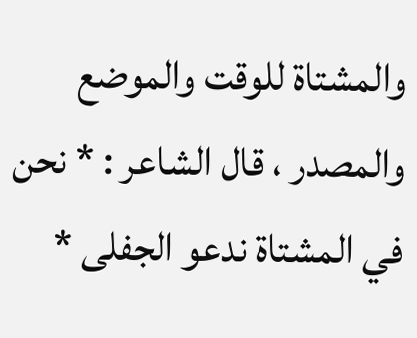والمشتاة للوقت والموضع والمصدر ، قال الشاعر : * نحن في المشتاة ندعو الجفلى *